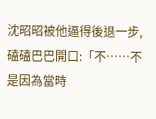沈昭昭被他逼得後退一步,磕磕巴巴開口:「不……不是因為當時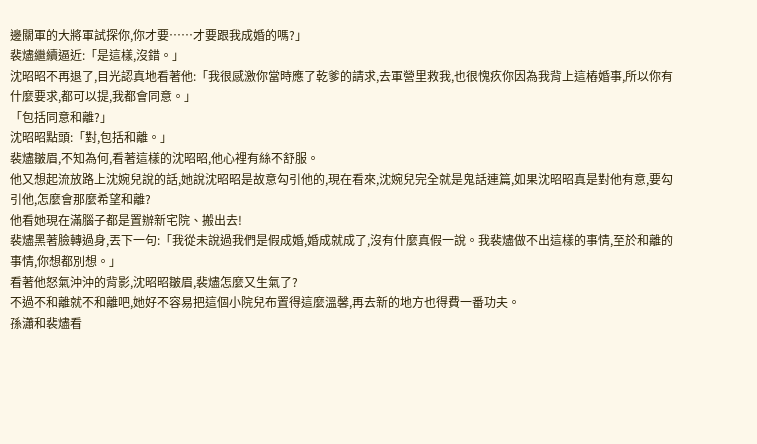邊關軍的大將軍試探你,你才要……才要跟我成婚的嗎?」
裴燼繼續逼近:「是這樣,沒錯。」
沈昭昭不再退了,目光認真地看著他:「我很感激你當時應了乾爹的請求,去軍營里救我,也很愧疚你因為我背上這樁婚事,所以你有什麼要求,都可以提,我都會同意。」
「包括同意和離?」
沈昭昭點頭:「對,包括和離。」
裴燼皺眉,不知為何,看著這樣的沈昭昭,他心裡有絲不舒服。
他又想起流放路上沈婉兒說的話,她說沈昭昭是故意勾引他的,現在看來,沈婉兒完全就是鬼話連篇,如果沈昭昭真是對他有意,要勾引他,怎麼會那麼希望和離?
他看她現在滿腦子都是置辦新宅院、搬出去!
裴燼黑著臉轉過身,丟下一句:「我從未說過我們是假成婚,婚成就成了,沒有什麼真假一說。我裴燼做不出這樣的事情,至於和離的事情,你想都別想。」
看著他怒氣沖沖的背影,沈昭昭皺眉,裴燼怎麼又生氣了?
不過不和離就不和離吧,她好不容易把這個小院兒布置得這麼溫馨,再去新的地方也得費一番功夫。
孫瀟和裴燼看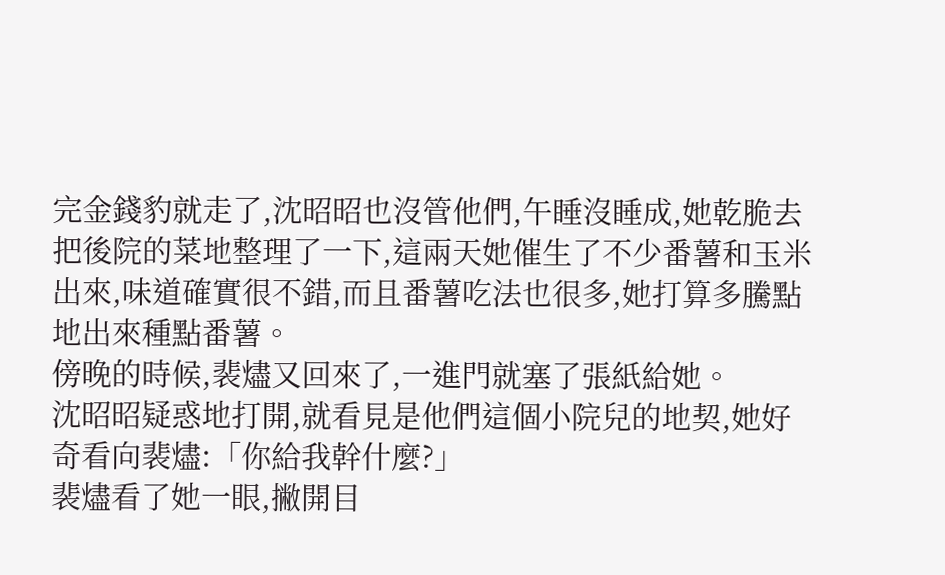完金錢豹就走了,沈昭昭也沒管他們,午睡沒睡成,她乾脆去把後院的菜地整理了一下,這兩天她催生了不少番薯和玉米出來,味道確實很不錯,而且番薯吃法也很多,她打算多騰點地出來種點番薯。
傍晚的時候,裴燼又回來了,一進門就塞了張紙給她。
沈昭昭疑惑地打開,就看見是他們這個小院兒的地契,她好奇看向裴燼:「你給我幹什麼?」
裴燼看了她一眼,撇開目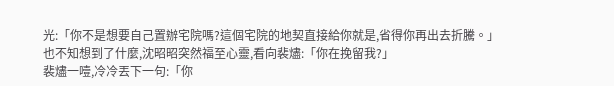光:「你不是想要自己置辦宅院嗎?這個宅院的地契直接給你就是,省得你再出去折騰。」
也不知想到了什麼,沈昭昭突然福至心靈,看向裴燼:「你在挽留我?」
裴燼一噎,冷冷丟下一句:「你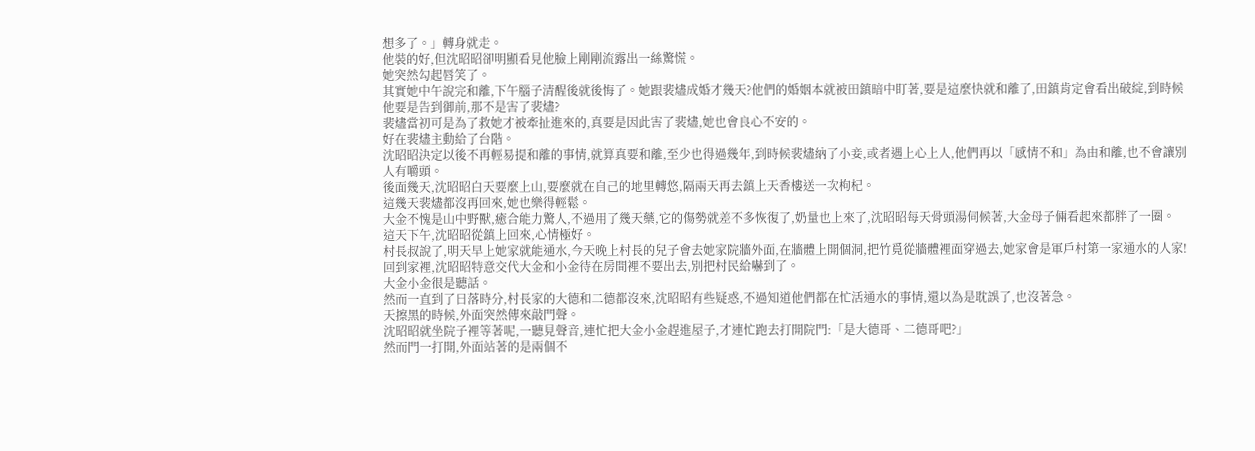想多了。」轉身就走。
他裝的好,但沈昭昭卻明顯看見他臉上剛剛流露出一絲驚慌。
她突然勾起唇笑了。
其實她中午說完和離,下午腦子清醒後就後悔了。她跟裴燼成婚才幾天?他們的婚姻本就被田鎮暗中盯著,要是這麼快就和離了,田鎮肯定會看出破綻,到時候他要是告到御前,那不是害了裴燼?
裴燼當初可是為了救她才被牽扯進來的,真要是因此害了裴燼,她也會良心不安的。
好在裴燼主動給了台階。
沈昭昭決定以後不再輕易提和離的事情,就算真要和離,至少也得過幾年,到時候裴燼納了小妾,或者遇上心上人,他們再以「感情不和」為由和離,也不會讓別人有嚼頭。
後面幾天,沈昭昭白天要麼上山,要麼就在自己的地里轉悠,隔兩天再去鎮上天香樓送一次枸杞。
這幾天裴燼都沒再回來,她也樂得輕鬆。
大金不愧是山中野獸,癒合能力驚人,不過用了幾天藥,它的傷勢就差不多恢復了,奶量也上來了,沈昭昭每天骨頭湯伺候著,大金母子倆看起來都胖了一圈。
這天下午,沈昭昭從鎮上回來,心情極好。
村長叔說了,明天早上她家就能通水,今天晚上村長的兒子會去她家院牆外面,在牆體上開個洞,把竹覓從牆體裡面穿過去,她家會是軍戶村第一家通水的人家!
回到家裡,沈昭昭特意交代大金和小金待在房間裡不要出去,別把村民給嚇到了。
大金小金很是聽話。
然而一直到了日落時分,村長家的大德和二德都沒來,沈昭昭有些疑惑,不過知道他們都在忙活通水的事情,還以為是耽誤了,也沒著急。
天擦黑的時候,外面突然傳來敲門聲。
沈昭昭就坐院子裡等著呢,一聽見聲音,連忙把大金小金趕進屋子,才連忙跑去打開院門:「是大德哥、二德哥吧?」
然而門一打開,外面站著的是兩個不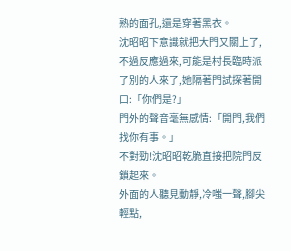熟的面孔,還是穿著黑衣。
沈昭昭下意識就把大門又關上了,不過反應過來,可能是村長臨時派了別的人來了,她隔著門試探著開口:「你們是?」
門外的聲音毫無感情:「開門,我們找你有事。」
不對勁!沈昭昭乾脆直接把院門反鎖起來。
外面的人聽見動靜,冷嗤一聲,腳尖輕點,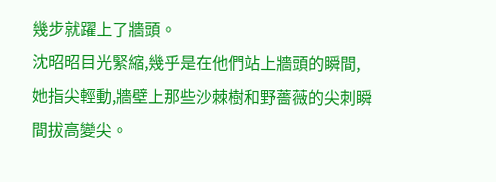幾步就躍上了牆頭。
沈昭昭目光緊縮,幾乎是在他們站上牆頭的瞬間,她指尖輕動,牆壁上那些沙棘樹和野薔薇的尖刺瞬間拔高變尖。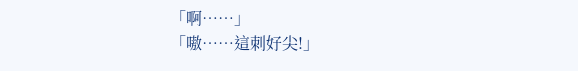「啊……」
「嗷……這刺好尖!」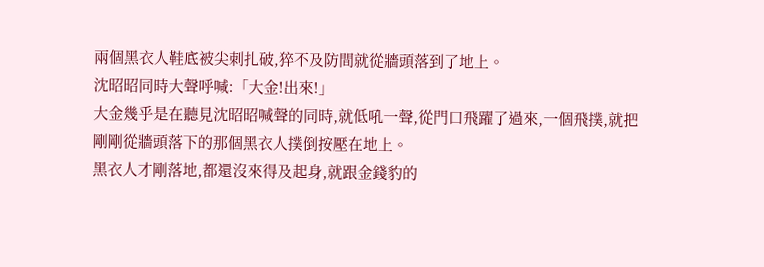兩個黑衣人鞋底被尖刺扎破,猝不及防間就從牆頭落到了地上。
沈昭昭同時大聲呼喊:「大金!出來!」
大金幾乎是在聽見沈昭昭喊聲的同時,就低吼一聲,從門口飛躍了過來,一個飛撲,就把剛剛從牆頭落下的那個黑衣人撲倒按壓在地上。
黑衣人才剛落地,都還沒來得及起身,就跟金錢豹的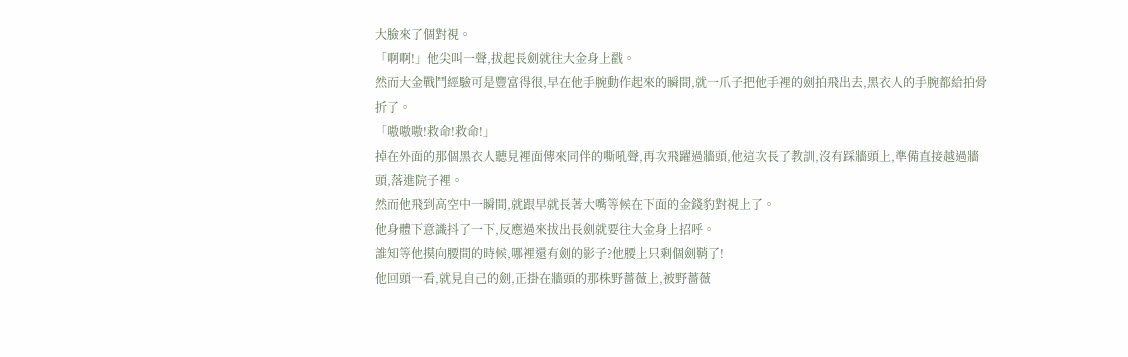大臉來了個對視。
「啊啊!」他尖叫一聲,拔起長劍就往大金身上戳。
然而大金戰鬥經驗可是豐富得很,早在他手腕動作起來的瞬間,就一爪子把他手裡的劍拍飛出去,黑衣人的手腕都給拍骨折了。
「嗷嗷嗷!救命!救命!」
掉在外面的那個黑衣人聽見裡面傳來同伴的嘶吼聲,再次飛躍過牆頭,他這次長了教訓,沒有踩牆頭上,準備直接越過牆頭,落進院子裡。
然而他飛到高空中一瞬間,就跟早就長著大嘴等候在下面的金錢豹對視上了。
他身體下意識抖了一下,反應過來拔出長劍就要往大金身上招呼。
誰知等他摸向腰間的時候,哪裡還有劍的影子?他腰上只剩個劍鞘了!
他回頭一看,就見自己的劍,正掛在牆頭的那株野薔薇上,被野薔薇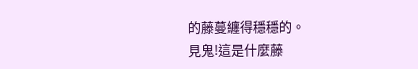的藤蔓纏得穩穩的。
見鬼!這是什麼藤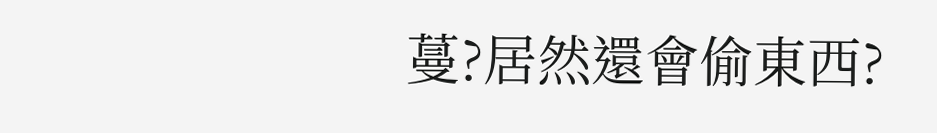蔓?居然還會偷東西?